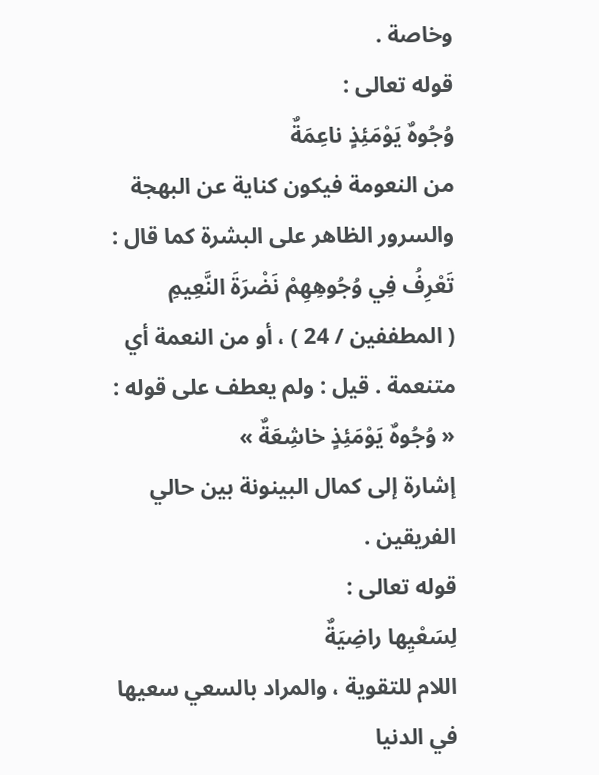وخاصة .
قوله تعالى :
وُجُوهٌ يَوْمَئِذٍ ناعِمَةٌ
من النعومة فيكون كناية عن البهجة والسرور الظاهر على البشرة كما قال :
تَعْرِفُ فِي وُجُوهِهِمْ نَضْرَةَ النَّعِيمِ
( المطففين / 24 ) ، أو من النعمة أي متنعمة . قيل : ولم يعطف على قوله :
« وُجُوهٌ يَوْمَئِذٍ خاشِعَةٌ »
إشارة إلى كمال البينونة بين حالي الفريقين .
قوله تعالى :
لِسَعْيِها راضِيَةٌ
اللام للتقوية ، والمراد بالسعي سعيها في الدنيا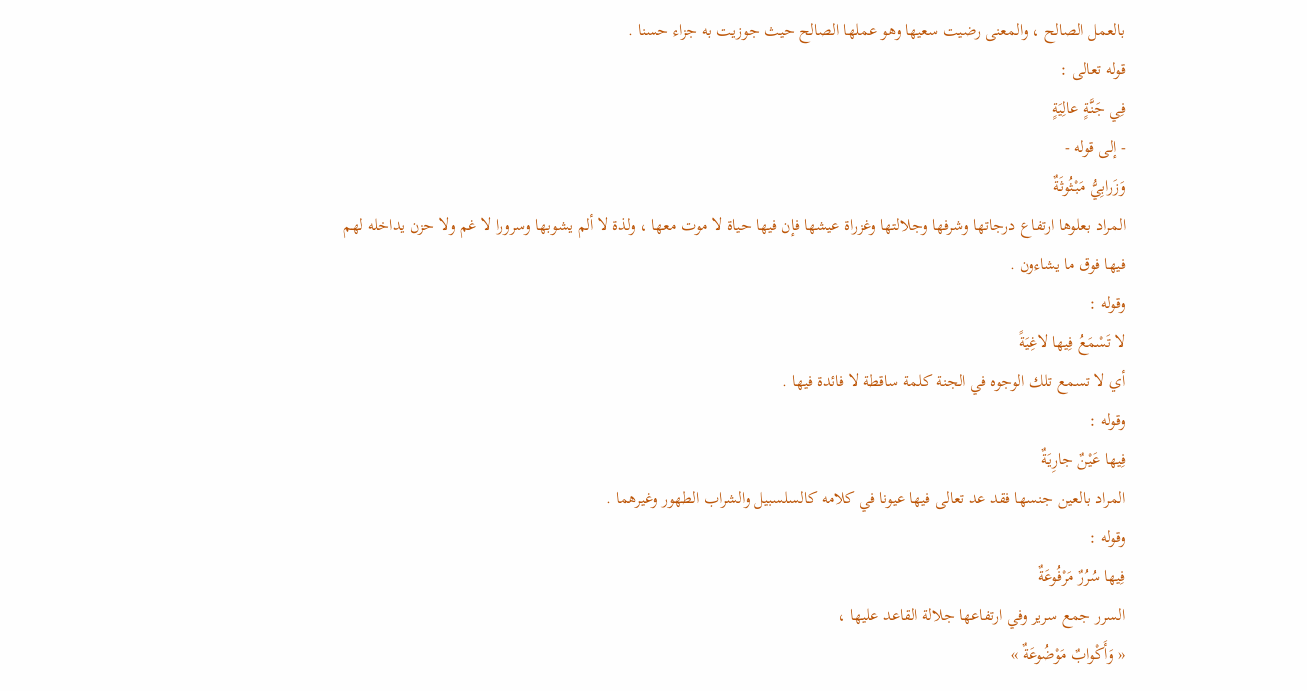بالعمل الصالح ، والمعنى رضيت سعيها وهو عملها الصالح حيث جوزيت به جزاء حسنا .
قوله تعالى :
فِي جَنَّةٍ عالِيَةٍ
- إلى قوله -
وَزَرابِيُّ مَبْثُوثَةٌ
المراد بعلوها ارتفاع درجاتها وشرفها وجلالتها وغزراة عيشها فإن فيها حياة لا موت معها ، ولذة لا ألم يشوبها وسرورا لا غم ولا حزن يداخله لهم فيها فوق ما يشاءون .
وقوله :
لا تَسْمَعُ فِيها لاغِيَةً
أي لا تسمع تلك الوجوه في الجنة كلمة ساقطة لا فائدة فيها .
وقوله :
فِيها عَيْنٌ جارِيَةٌ
المراد بالعين جنسها فقد عد تعالى فيها عيونا في كلامه كالسلسبيل والشراب الطهور وغيرهما .
وقوله :
فِيها سُرُرٌ مَرْفُوعَةٌ
السرر جمع سرير وفي ارتفاعها جلالة القاعد عليها ،
« وَأَكْوابٌ مَوْضُوعَةٌ »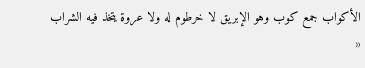الأكواب جمع كوب وهو الإبريق لا خرطوم له ولا عروة يتخذ فيه الشراب
«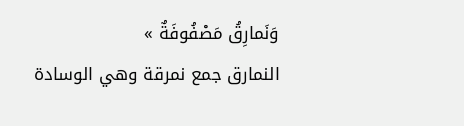وَنَمارِقُ مَصْفُوفَةٌ »
النمارق جمع نمرقة وهي الوسادة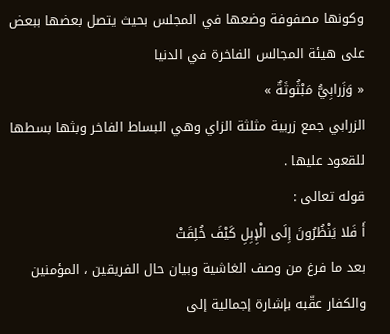وكونها مصفوفة وضعها في المجلس بحيث يتصل بعضها ببعض على هيئة المجالس الفاخرة في الدنيا
« وَزَرابِيُّ مَبْثُوثَةٌ »
الزرابي جمع زربية مثلثة الزاي وهي البساط الفاخر وبثها بسطها للقعود عليها .
قوله تعالى :
أَ فَلا يَنْظُرُونَ إِلَى الْإِبِلِ كَيْفَ خُلِقَتْ
بعد ما فرغ من وصف الغاشية وبيان حال الفريقين ، المؤمنين والكفار عقّبه بإشارة إجمالية إلى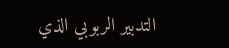التدبير الربوبي الذي